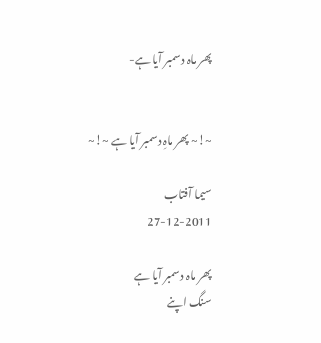پھر ماہ دسمبر آیا ہے-


~!~ پھر ماہِ دسمبر آیا ہے ~!~

سیما آفتاب
27-12-2011

پھر ماہ دسمبر آیا ہے
سنگ اپنے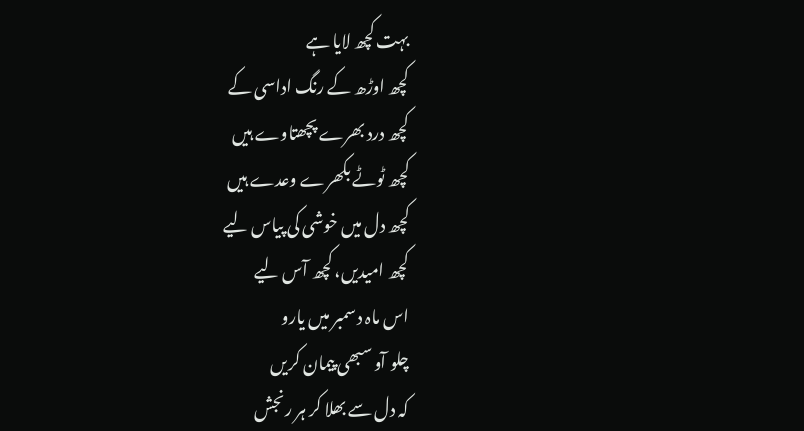بہت کچھ لایا ہے
کچھ اوڑھ کے رنگ اداسی کے
کچھ درد بھرے پچھتاوے ہیں
کچھ ٹوٹے بکھرے وعدے ہیں
کچھ دل میں خوشی کی پیاس لیے
کچھ امیدیں، کچھ آس لیے
اس ماہ دسمبر میں یارو
چلو آو سبھی پیمان کریں
کہ دل سے بھلا کر ہر رنجش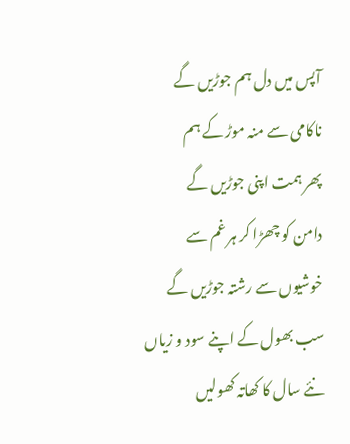آپس میں دل ہم جوڑیں گے
ناکامی سے منہ موڑ کے ہم
پھر ہمت اپنی جوڑیں گے
دامن کو چھڑا کر ہر غم سے
خوشیوں سے رشتہ جوڑیں گے
سب بھول کے اپنے سود و زیاں
نئے سال کا کھاتہ کھولیں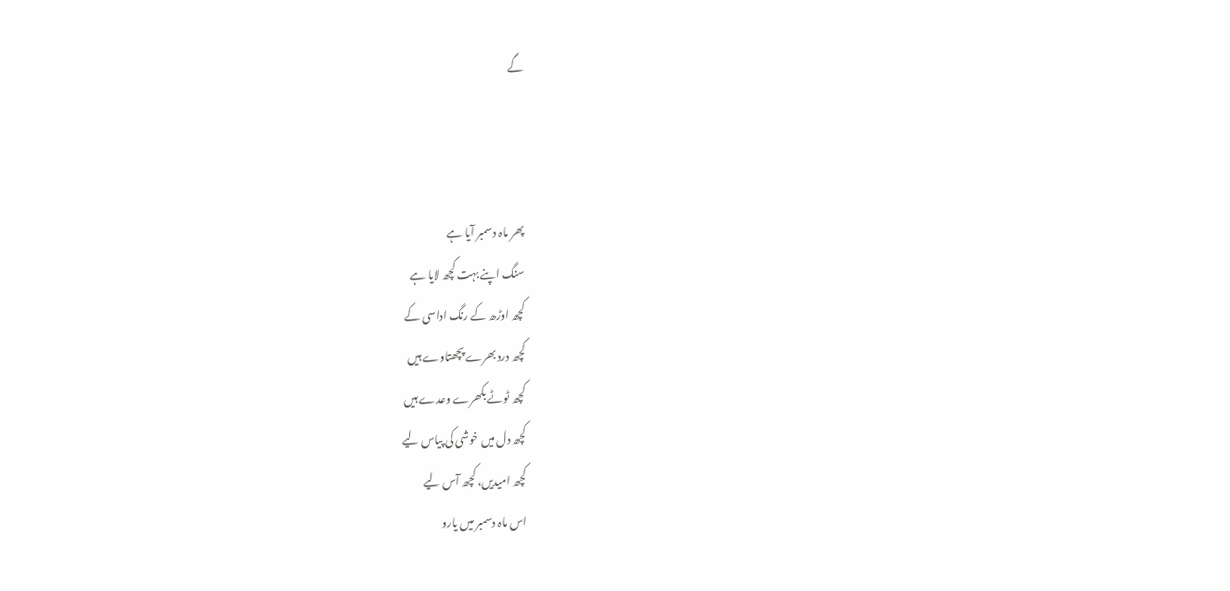گے



پھر ماہ دسمبر آیا ہے
سنگ اپنے بہت کچھ لایا ہے
کچھ اوڑھ کے رنگ اداسی کے
کچھ درد بھرے پچھتاوے ہیں
کچھ ٹوٹے بکھرے وعدے ہیں
کچھ دل میں خوشی کی پیاس لیے
کچھ امیدیں، کچھ آس لیے
اس ماہ دسمبر میں یارو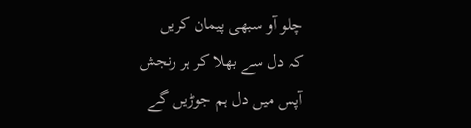چلو آو سبھی پیمان کریں
کہ دل سے بھلا کر ہر رنجش
آپس میں دل ہم جوڑیں گے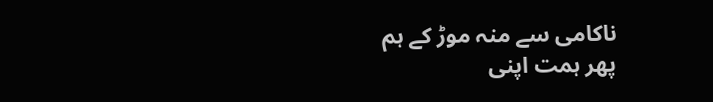ناکامی سے منہ موڑ کے ہم
پھر ہمت اپنی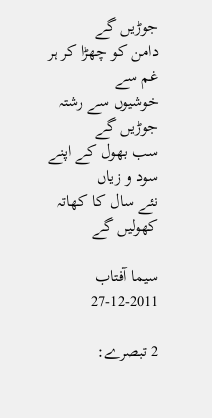جوڑیں گے
دامن کو چھڑا کر ہر غم سے
خوشیوں سے رشتہ جوڑیں گے
سب بھول کے اپنے سود و زیاں
نئے سال کا کھاتہ کھولیں گے

سیما آفتاب
27-12-2011

2 تبصرے: